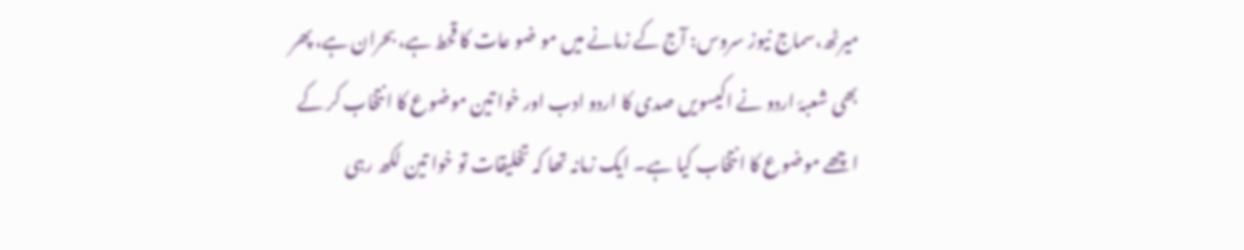میرٹھ،سماج نیوز سروس: آج کے زمانے میں مو ضو عات کا قحط ہے، بحران ہے، پھر بھی شعبۂ اردو نے اکیسویں صدی کا اردو ادب اور خوا تین موضوع کا انتخاب کر کے اچھے موضوع کا انتخاب کیا ہے۔ ایک زمانہ تھا کہ تخلیقات تو خوا تین لکھ رہی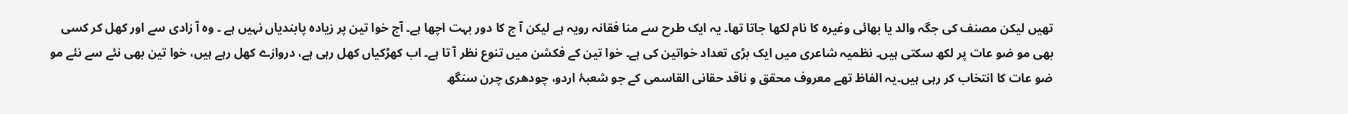تھیں لیکن مصنف کی جگہ والد یا بھائی وغیرہ کا نام لکھا جاتا تھا۔ یہ ایک طرح سے منا فقانہ رویہ ہے لیکن آ ج کا دور بہت اچھا ہے۔ آج خوا تین پر زیادہ پابندیاں نہیں ہے ۔ وہ آ زادی سے اور کھل کر کسی بھی مو ضو عات پر لکھ سکتی ہیں۔ نظمیہ شاعری میں ایک بڑی تعداد خواتین کی ہے۔ خوا تین کے فکشن میں تنوع نظر آ تا ہے۔ اب کھڑکیاں کھل رہی ہے، دروازے کھل رہے ہیں، خوا تین بھی نئے سے نئے مو ضو عات کا انتخاب کر رہی ہیں۔یہ الفاظ تھے معروف محقق و ناقد حقانی القاسمی کے جو شعبۂ اردو، چودھری چرن سنگھ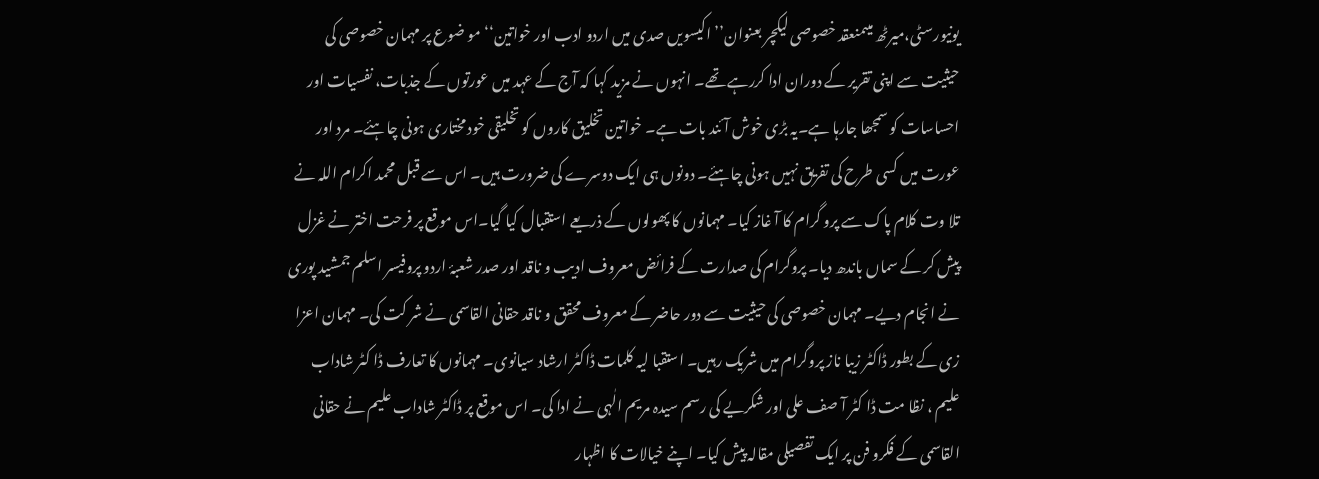یونیورسٹی،میرٹھ میںمنعقد خصوصی لیکچر بعنوان’’ اکیسویں صدی میں اردو ادب اور خواتین‘‘ مو ضوع پر مہمان خصوصی کی حیثیت سے اپنی تقریر کے دوران ادا کررہے تھے۔ انہوں نے مزید کہا کہ آج کے عہد میں عورتوں کے جذبات، نفسیات اور احساسات کو سمجھا جارہا ہے۔یہ بڑی خوش آئند بات ہے۔ خواتین تخلیق کاروں کو تخلیقی خود مختاری ہونی چاہئے۔ مرد اور عورت میں کسی طرح کی تفریق نہیں ہونی چاہئے۔ دونوں ہی ایک دوسرے کی ضرورت ہیں۔ اس سے قبل محمد اکرام اللہ نے تلا وت کلام پاک سے پرو گرام کا آ غاز کیا۔ مہمانوں کا پھولوں کے ذریعے استقبال کیا گیا۔اس موقع پر فرحت اختر نے غزل پیش کر کے سماں باندھ دیا۔ پروگرام کی صدارت کے فرائض معروف ادیب و ناقد اور صدر شعبۂ اردو پروفیسر اسلم جمشید پوری نے انجام دیے۔ مہمان خصوصی کی حیثیت سے دور حاضر کے معروف محقق و ناقد حقانی القاسمی نے شر کت کی۔ مہمان اعزا زی کے بطور ڈاکٹر زیبا ناز پروگرام میں شریک رہیں۔ استقبا لیہ کلمات ڈاکٹر ارشاد سیانوی۔ مہمانوں کا تعارف ڈا کٹر شاداب علیم ، نظا مت ڈا کٹر آ صف علی اور شکریے کی رسم سیدہ مریم الٰہی نے ادا کی۔ اس موقع پر ڈاکٹر شاداب علیم نے حقانی القاسمی کے فکرو فن پر ایک تفصیلی مقالہ پیش کیا۔ اپنے خیالات کا اظہار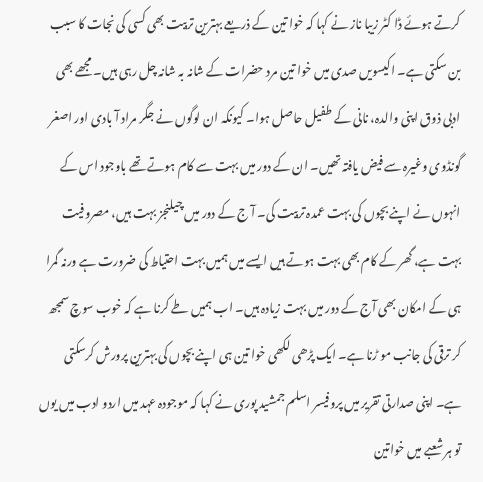کرتے ہوئے ڈا کٹر زیبا ناز نے کہا کہ خوا تین کے ذریعے بہترین تربیت بھی کسی کی نجات کا سبب بن سکتی ہے۔ اکیسویں صدی میں خوا تین مرد حضرات کے شانہ بہ شانہ چل رہی ہیں۔ مجھے بھی ادبی ذوق اپنی والدہ، نانی کے طفیل حاصل ہوا۔ کیونکہ ان لوگوں نے جگر مراد آ بادی اور اصغر گونڈوی وغیرہ سے فیض یافتہ تھیں۔ ان کے دور میں بہت سے کام ہوتے تھے باوجود اس کے انہوں نے اپنے بچوں کی بہت عمدہ تربیت کی۔ آ ج کے دور میں چیلنجز بہت ہیں، مصروفیت بہت ہے، گھر کے کام بھی بہت ہوتے ہیں ایسے میں ہمیں بہت احتیاط کی ضرورت ہے ورنہ گمرا ہی کے امکان بھی آج کے دور میں بہت زیادہ ہیں۔ اب ہمیں طے کرنا ہے کہ خوب سوچ سمجھ کر ترقی کی جانب مو ڑنا ہے۔ ایک پڑھی لکھی خوا تین ہی اپنے بچوں کی بہترین پرورش کرسکتی ہے۔ اپنی صدارتی تقریر میں پروفیسر اسلم جمشید پوری نے کہا کہ موجودہ عہد میں اردو ادب میں یوں تو ہر شعبے میں خواتین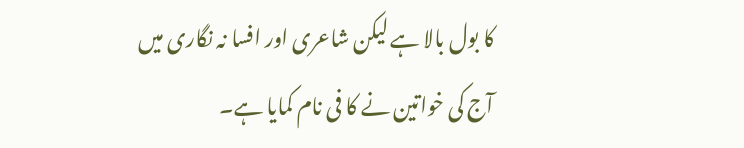کا بول بالا ہے لیکن شاعری اور افسا نہ نگاری میں آج کی خواتین نے کا فی نام کمایا ہے۔